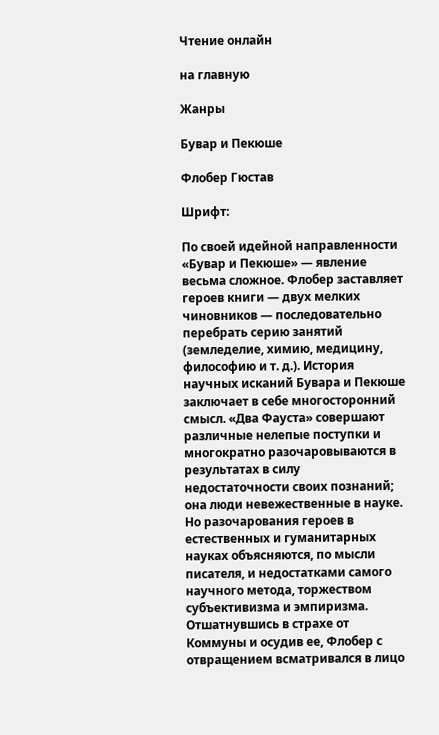Чтение онлайн

на главную

Жанры

Бувар и Пекюше

Флобер Гюстав

Шрифт:

По своей идейной направленности «Бувар и Пекюше» — явление весьма сложное. Флобер заставляет героев книги — двух мелких чиновников — последовательно перебрать серию занятий (земледелие, химию, медицину, философию и т. д.). История научных исканий Бувара и Пекюше заключает в себе многосторонний смысл. «Два Фауста» совершают различные нелепые поступки и многократно разочаровываются в результатах в силу недостаточности своих познаний; она люди невежественные в науке. Но разочарования героев в естественных и гуманитарных науках объясняются, по мысли писателя, и недостатками самого научного метода, торжеством субъективизма и эмпиризма. Отшатнувшись в страхе от Коммуны и осудив ее, Флобер с отвращением всматривался в лицо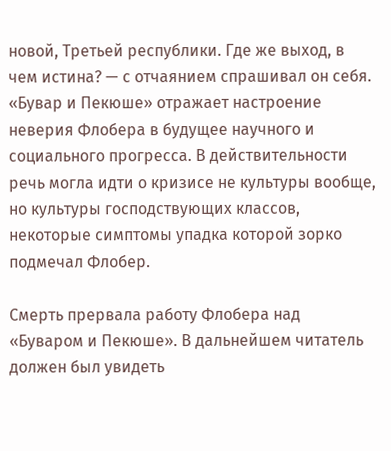новой, Третьей республики. Где же выход, в чем истина? — с отчаянием спрашивал он себя. «Бувар и Пекюше» отражает настроение неверия Флобера в будущее научного и социального прогресса. В действительности речь могла идти о кризисе не культуры вообще, но культуры господствующих классов, некоторые симптомы упадка которой зорко подмечал Флобер.

Смерть прервала работу Флобера над «Буваром и Пекюше». В дальнейшем читатель должен был увидеть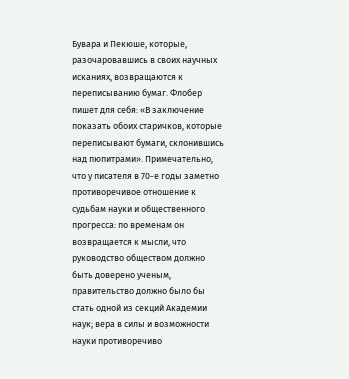Бувара и Пекюше, которые, разочаровавшись в своих научных исканиях, возвращаются к переписыванию бумаг. Флобер пишет для себя: «В заключение показать обоих старичков, которые переписывают бумаги, склонившись над пюпитрами». Примечательно, что у писателя в 70-е годы заметно противоречивое отношение к судьбам науки и общественного прогресса: по временам он возвращается к мысли, что руководство обществом должно быть доверено ученым, правительство должно было бы стать одной из секций Академии наук; вера в силы и возможности науки противоречиво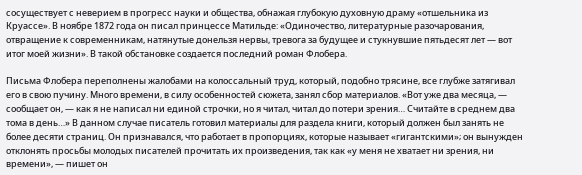сосуществует с неверием в прогресс науки и общества, обнажая глубокую духовную драму «отшельника из Круассе». В ноябре 1872 года он писал принцессе Матильде: «Одиночество, литературные разочарования, отвращение к современникам, натянутые донельзя нервы, тревога за будущее и стукнувшие пятьдесят лет — вот итог моей жизни». В такой обстановке создается последний роман Флобера.

Письма Флобера переполнены жалобами на колоссальный труд, который, подобно трясине, все глубже затягивал его в свою пучину. Много времени, в силу особенностей сюжета, занял сбор материалов. «Вот уже два месяца, — сообщает он, — как я не написал ни единой строчки, но я читал, читал до потери зрения… Считайте в среднем два тома в день…» В данном случае писатель готовил материалы для раздела книги, который должен был занять не более десяти страниц. Он признавался, что работает в пропорциях, которые называет «гигантскими»; он вынужден отклонять просьбы молодых писателей прочитать их произведения, так как «у меня не хватает ни зрения, ни времени», — пишет он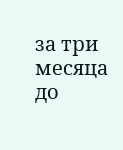за три месяца до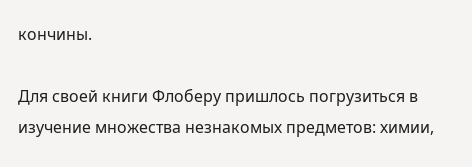кончины.

Для своей книги Флоберу пришлось погрузиться в изучение множества незнакомых предметов: химии,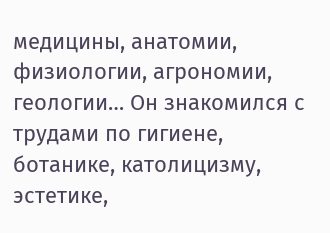медицины, анатомии, физиологии, агрономии, геологии… Он знакомился с трудами по гигиене, ботанике, католицизму, эстетике,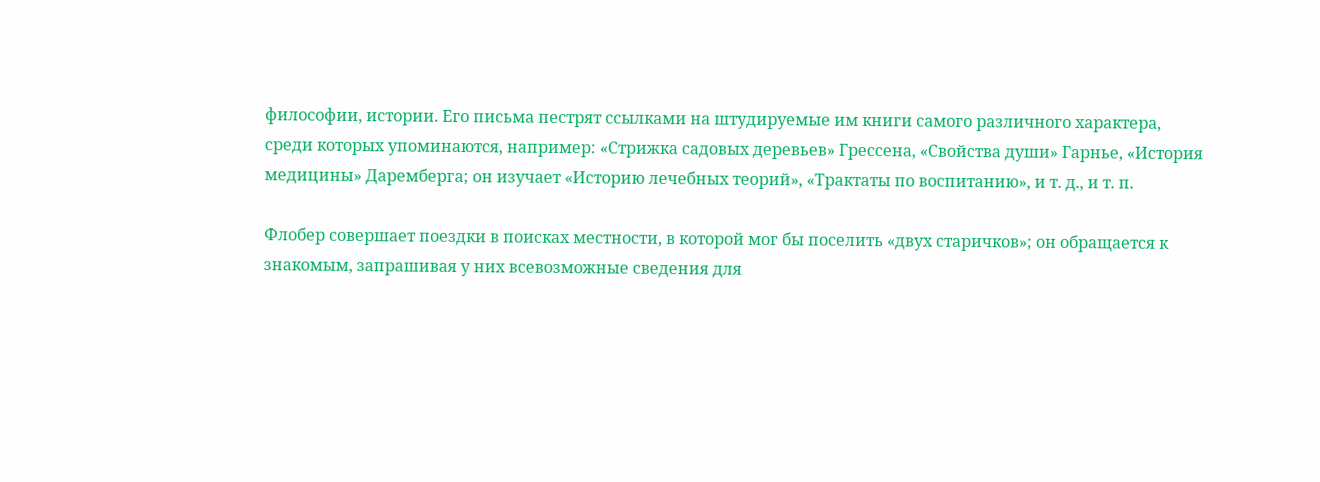философии, истории. Его письма пестрят ссылками на штудируемые им книги самого различного характера, среди которых упоминаются, например: «Стрижка садовых деревьев» Грессена, «Свойства души» Гарнье, «История медицины» Даремберга; он изучает «Историю лечебных теорий», «Трактаты по воспитанию», и т. д., и т. п.

Флобер совершает поездки в поисках местности, в которой мог бы поселить «двух старичков»; он обращается к знакомым, запрашивая у них всевозможные сведения для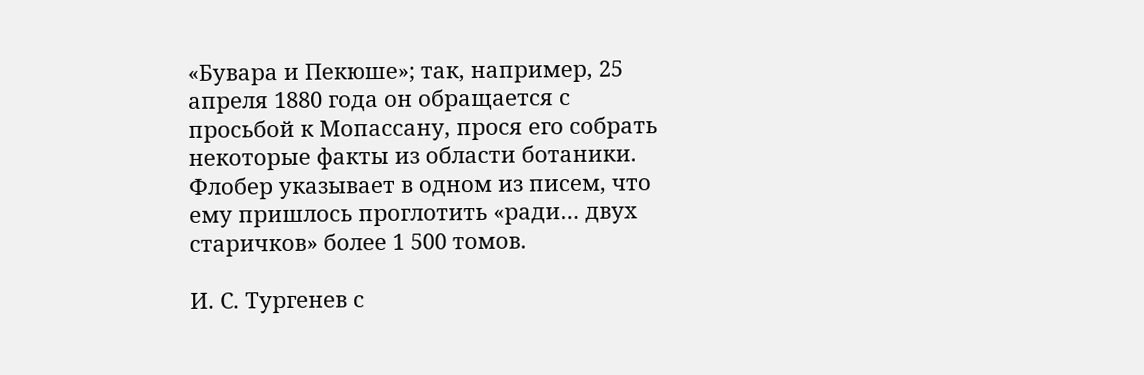«Бувара и Пекюше»; так, например, 25 апреля 1880 года он обращается с просьбой к Мопассану, прося его собрать некоторые факты из области ботаники. Флобер указывает в одном из писем, что ему пришлось проглотить «ради… двух старичков» более 1 500 томов.

И. С. Тургенев с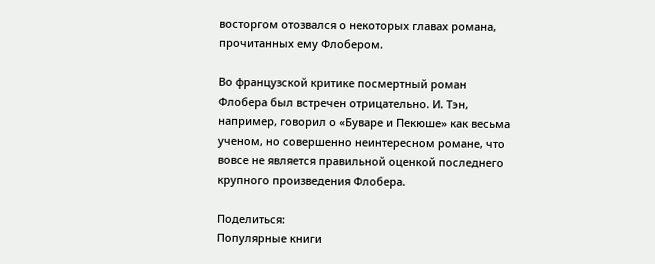восторгом отозвался о некоторых главах романа, прочитанных ему Флобером.

Во французской критике посмертный роман Флобера был встречен отрицательно. И. Тэн, например, говорил о «Буваре и Пекюше» как весьма ученом, но совершенно неинтересном романе, что вовсе не является правильной оценкой последнего крупного произведения Флобера.

Поделиться:
Популярные книги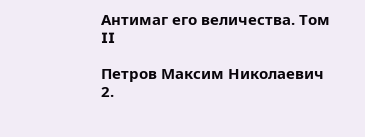Антимаг его величества. Том II

Петров Максим Николаевич
2.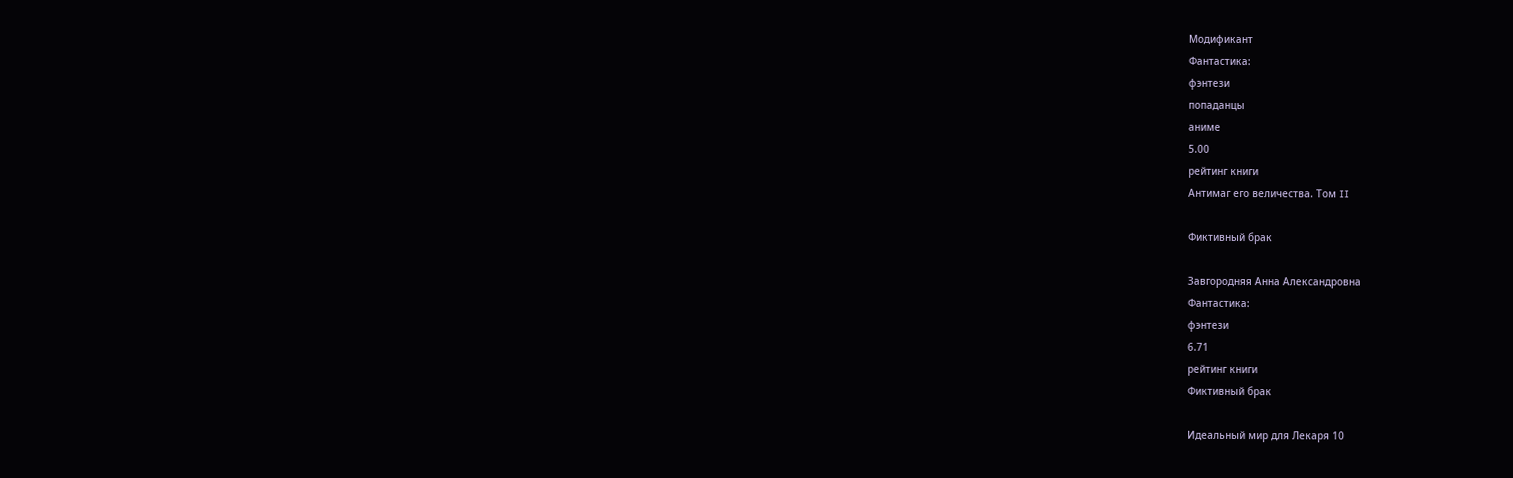Модификант
Фантастика:
фэнтези
попаданцы
аниме
5.00
рейтинг книги
Антимаг его величества. Том II

Фиктивный брак

Завгородняя Анна Александровна
Фантастика:
фэнтези
6.71
рейтинг книги
Фиктивный брак

Идеальный мир для Лекаря 10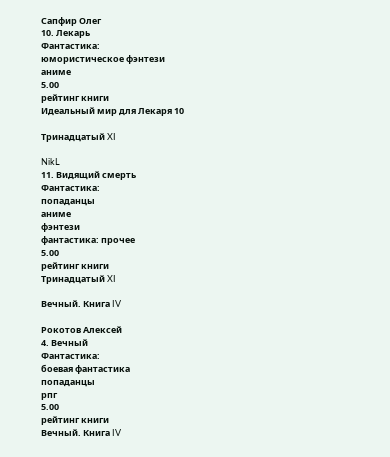Сапфир Олег
10. Лекарь
Фантастика:
юмористическое фэнтези
аниме
5.00
рейтинг книги
Идеальный мир для Лекаря 10

Тринадцатый XI

NikL
11. Видящий смерть
Фантастика:
попаданцы
аниме
фэнтези
фантастика: прочее
5.00
рейтинг книги
Тринадцатый XI

Вечный. Книга IV

Рокотов Алексей
4. Вечный
Фантастика:
боевая фантастика
попаданцы
рпг
5.00
рейтинг книги
Вечный. Книга IV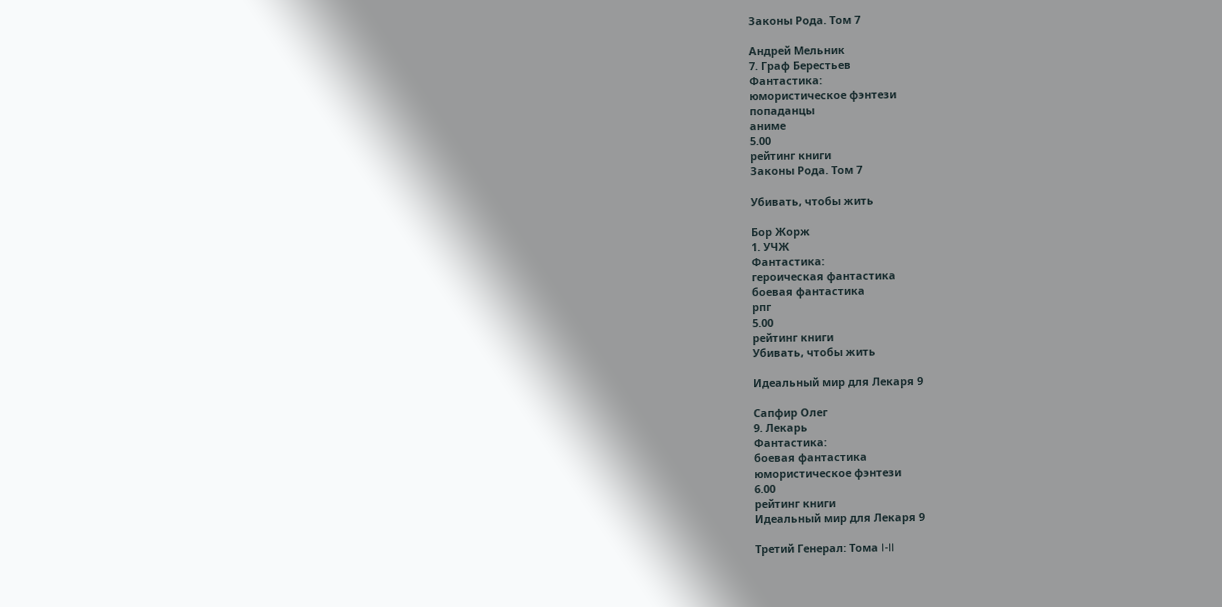Законы Рода. Том 7

Андрей Мельник
7. Граф Берестьев
Фантастика:
юмористическое фэнтези
попаданцы
аниме
5.00
рейтинг книги
Законы Рода. Том 7

Убивать, чтобы жить

Бор Жорж
1. УЧЖ
Фантастика:
героическая фантастика
боевая фантастика
рпг
5.00
рейтинг книги
Убивать, чтобы жить

Идеальный мир для Лекаря 9

Сапфир Олег
9. Лекарь
Фантастика:
боевая фантастика
юмористическое фэнтези
6.00
рейтинг книги
Идеальный мир для Лекаря 9

Третий Генерал: Тома I-II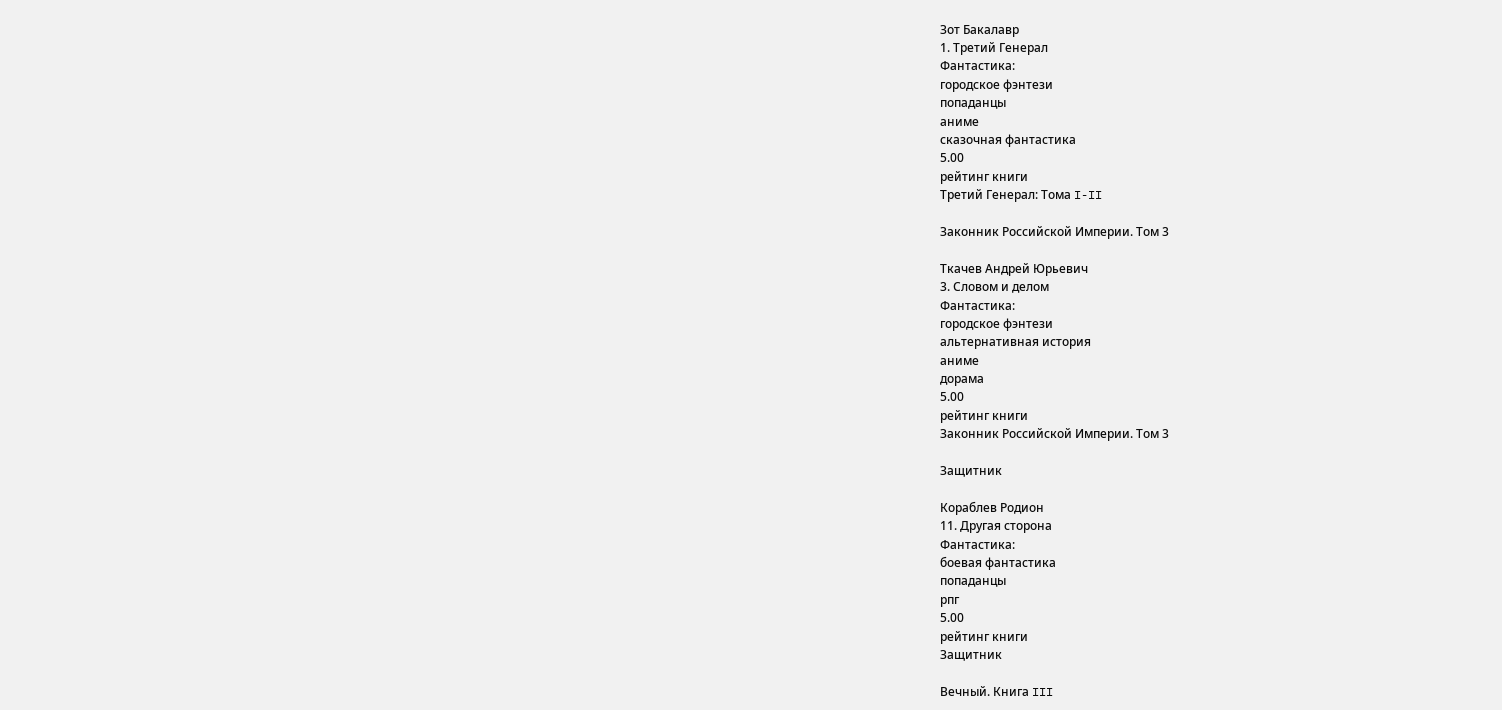Зот Бакалавр
1. Третий Генерал
Фантастика:
городское фэнтези
попаданцы
аниме
сказочная фантастика
5.00
рейтинг книги
Третий Генерал: Тома I-II

Законник Российской Империи. Том 3

Ткачев Андрей Юрьевич
3. Словом и делом
Фантастика:
городское фэнтези
альтернативная история
аниме
дорама
5.00
рейтинг книги
Законник Российской Империи. Том 3

Защитник

Кораблев Родион
11. Другая сторона
Фантастика:
боевая фантастика
попаданцы
рпг
5.00
рейтинг книги
Защитник

Вечный. Книга III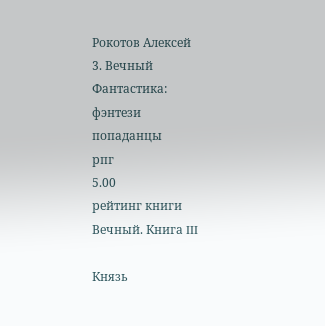Рокотов Алексей
3. Вечный
Фантастика:
фэнтези
попаданцы
рпг
5.00
рейтинг книги
Вечный. Книга III

Князь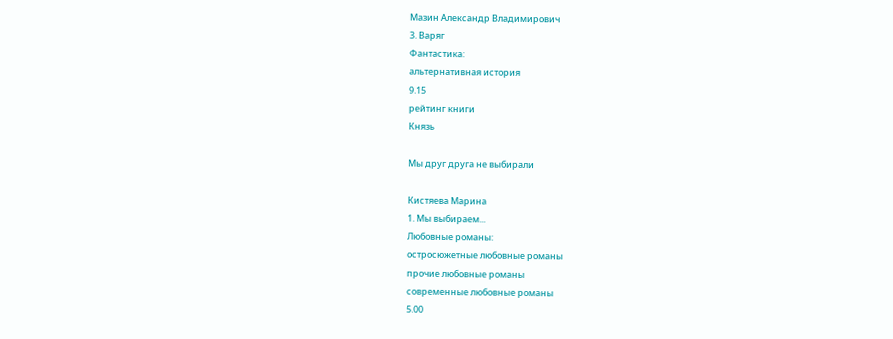Мазин Александр Владимирович
3. Варяг
Фантастика:
альтернативная история
9.15
рейтинг книги
Князь

Мы друг друга не выбирали

Кистяева Марина
1. Мы выбираем...
Любовные романы:
остросюжетные любовные романы
прочие любовные романы
современные любовные романы
5.00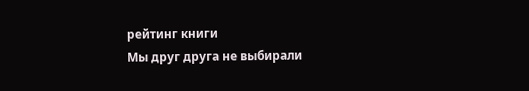рейтинг книги
Мы друг друга не выбирали